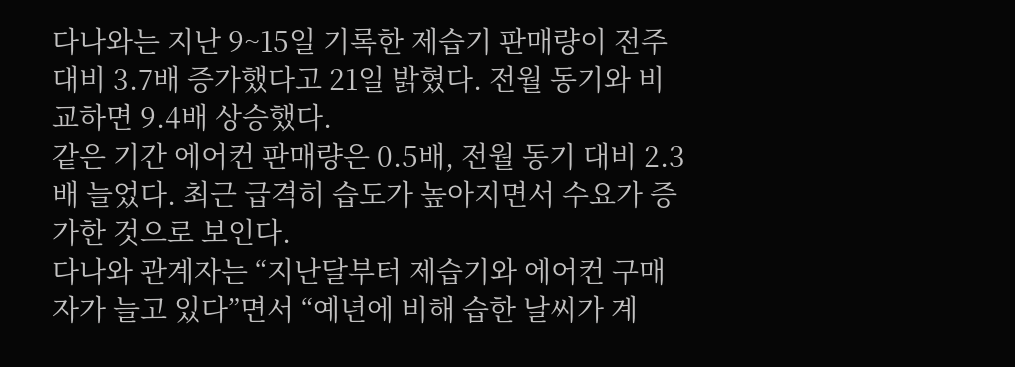다나와는 지난 9~15일 기록한 제습기 판매량이 전주 대비 3.7배 증가했다고 21일 밝혔다. 전월 동기와 비교하면 9.4배 상승했다.
같은 기간 에어컨 판매량은 0.5배, 전월 동기 대비 2.3배 늘었다. 최근 급격히 습도가 높아지면서 수요가 증가한 것으로 보인다.
다나와 관계자는 “지난달부터 제습기와 에어컨 구매자가 늘고 있다”면서 “예년에 비해 습한 날씨가 계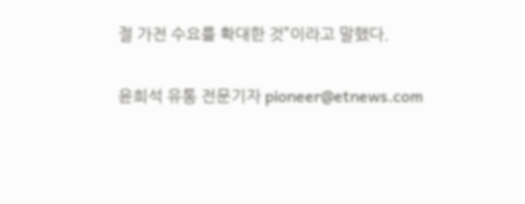절 가전 수요를 확대한 것”이라고 말했다.

윤희석 유통 전문기자 pioneer@etnews.com